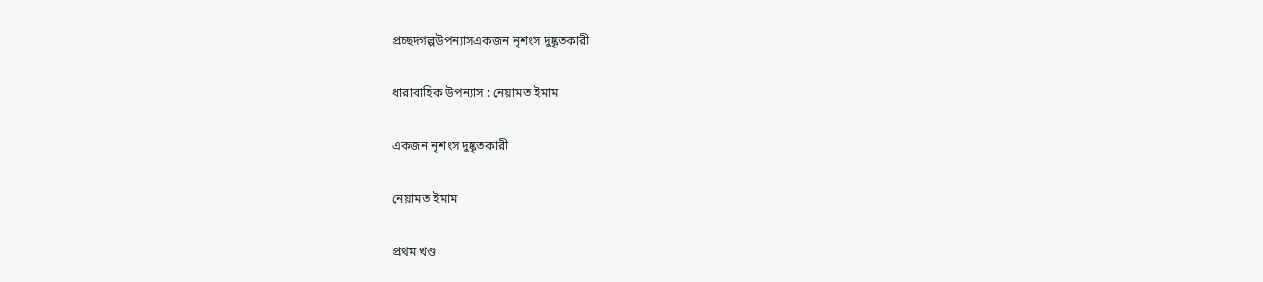প্রচ্ছদগল্পউপন্যাসএকজন নৃশংস দুষ্কৃতকারী

ধারাবাহিক উপন্যাস : নেয়ামত ইমাম

একজন নৃশংস দুষ্কৃতকারী

নেয়ামত ইমাম

প্রথম খণ্ড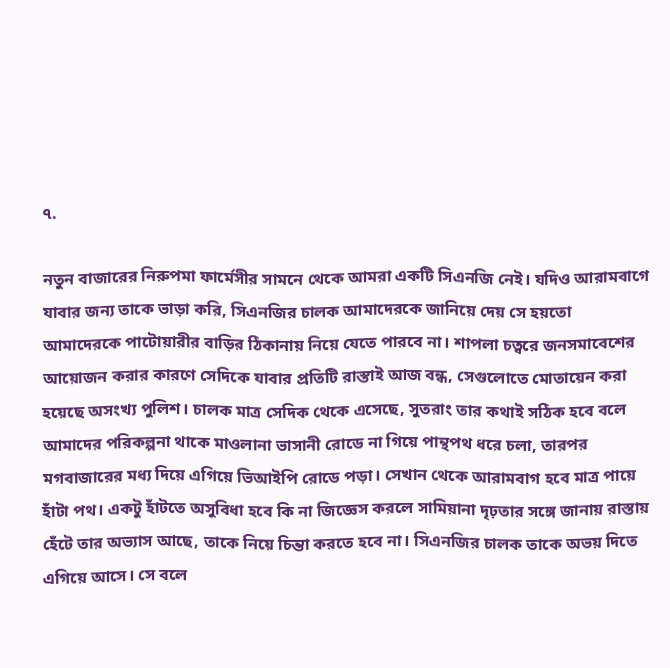৭.

নতুন বাজারের নিরুপমা ফার্মেসীর সামনে থেকে আমরা একটি সিএনজি নেই। যদিও আরামবাগে যাবার জন্য তাকে ভাড়া করি, সিএনজির চালক আমাদেরকে জানিয়ে দেয় সে হয়তো আমাদেরকে পাটোয়ারীর বাড়ির ঠিকানায় নিয়ে যেতে পারবে না। শাপলা চত্বরে জনসমাবেশের আয়োজন করার কারণে সেদিকে যাবার প্রতিটি রাস্তাই আজ বন্ধ, সেগুলোতে মোতায়েন করা হয়েছে অসংখ্য পুলিশ। চালক মাত্র সেদিক থেকে এসেছে, সুতরাং তার কথাই সঠিক হবে বলে আমাদের পরিকল্পনা থাকে মাওলানা ভাসানী রোডে না গিয়ে পান্থপথ ধরে চলা, তারপর মগবাজারের মধ্য দিয়ে এগিয়ে ভিআইপি রোডে পড়া। সেখান থেকে আরামবাগ হবে মাত্র পায়ে হাঁটা পথ। একটু হাঁটতে অসুবিধা হবে কি না জিজ্ঞেস করলে সামিয়ানা দৃঢ়তার সঙ্গে জানায় রাস্তায় হেঁটে তার অভ্যাস আছে, তাকে নিয়ে চিন্তা করতে হবে না। সিএনজির চালক তাকে অভয় দিতে এগিয়ে আসে। সে বলে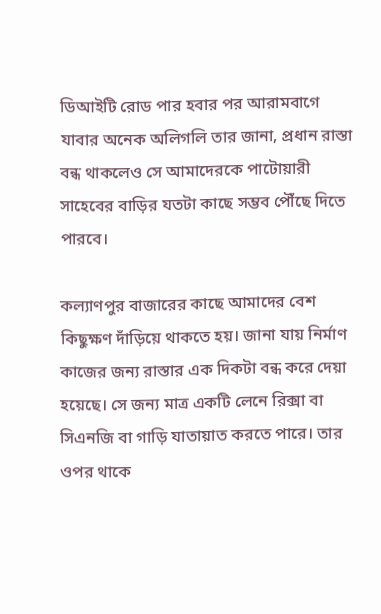ডিআইটি রোড পার হবার পর আরামবাগে যাবার অনেক অলিগলি তার জানা, প্রধান রাস্তা বন্ধ থাকলেও সে আমাদেরকে পাটোয়ারী সাহেবের বাড়ির যতটা কাছে সম্ভব পৌঁছে দিতে পারবে।

কল্যাণপুর বাজারের কাছে আমাদের বেশ কিছুক্ষণ দাঁড়িয়ে থাকতে হয়। জানা যায় নির্মাণ কাজের জন্য রাস্তার এক দিকটা বন্ধ করে দেয়া হয়েছে। সে জন্য মাত্র একটি লেনে রিক্সা বা সিএনজি বা গাড়ি যাতায়াত করতে পারে। তার ওপর থাকে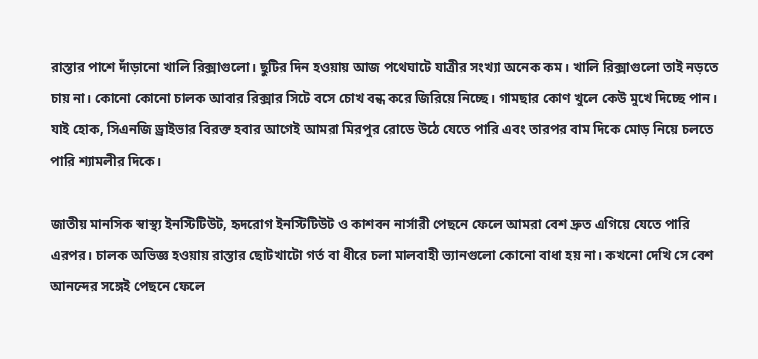রাস্তার পাশে দাঁড়ানো খালি রিক্সাগুলো। ছুটির দিন হওয়ায় আজ পথেঘাটে যাত্রীর সংখ্যা অনেক কম। খালি রিক্সাগুলো তাই নড়তে চায় না। কোনো কোনো চালক আবার রিক্সার সিটে বসে চোখ বন্ধ করে জিরিয়ে নিচ্ছে। গামছার কোণ খুলে কেউ মুখে দিচ্ছে পান। যাই হোক, সিএনজি ড্রাইভার বিরক্ত হবার আগেই আমরা মিরপুর রোডে উঠে যেতে পারি এবং তারপর বাম দিকে মোড় নিয়ে চলতে পারি শ্যামলীর দিকে।

জাতীয় মানসিক স্বাস্থ্য ইনস্টিটিউট, হৃদরোগ ইনস্টিটিউট ও কাশবন নার্সারী পেছনে ফেলে আমরা বেশ দ্রুত এগিয়ে যেতে পারি এরপর। চালক অভিজ্ঞ হওয়ায় রাস্তার ছোটখাটো গর্ত বা ধীরে চলা মালবাহী ভ্যানগুলো কোনো বাধা হয় না। কখনো দেখি সে বেশ আনন্দের সঙ্গেই পেছনে ফেলে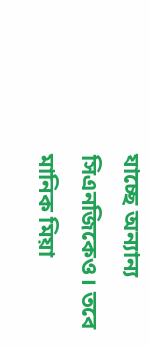যাচ্ছে অন্যান্য সিএনজিকেও। তবে মানিক মিয়া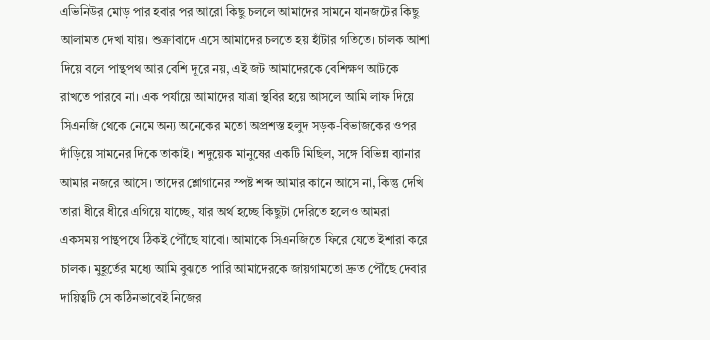এভিনিউর মোড় পার হবার পর আরো কিছু চললে আমাদের সামনে যানজটের কিছু আলামত দেখা যায়। শুক্রাবাদে এসে আমাদের চলতে হয় হাঁটার গতিতে। চালক আশা দিয়ে বলে পান্থপথ আর বেশি দূরে নয়, এই জট আমাদেরকে বেশিক্ষণ আটকে রাখতে পারবে না। এক পর্যায়ে আমাদের যাত্রা স্থবির হয়ে আসলে আমি লাফ দিয়ে সিএনজি থেকে নেমে অন্য অনেকের মতো অপ্রশস্ত হলুদ সড়ক-বিভাজকের ওপর দাঁড়িয়ে সামনের দিকে তাকাই। শদুয়েক মানুষের একটি মিছিল, সঙ্গে বিভিন্ন ব্যানার আমার নজরে আসে। তাদের শ্লোগানের স্পষ্ট শব্দ আমার কানে আসে না, কিন্তু দেখি তারা ধীরে ধীরে এগিয়ে যাচ্ছে, যার অর্থ হচ্ছে কিছুটা দেরিতে হলেও আমরা একসময় পান্থপথে ঠিকই পৌঁছে যাবো। আমাকে সিএনজিতে ফিরে যেতে ইশারা করে চালক। মুহূর্তের মধ্যে আমি বুঝতে পারি আমাদেরকে জায়গামতো দ্রুত পৌঁছে দেবার দায়িত্বটি সে কঠিনভাবেই নিজের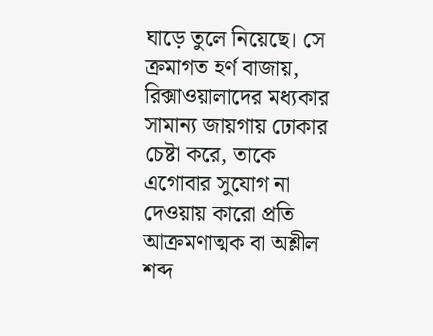ঘাড়ে তুলে নিয়েছে। সে ক্রমাগত হর্ণ বাজায়, রিক্সাওয়ালাদের মধ্যকার সামান্য জায়গায় ঢোকার চেষ্টা করে, তাকে এগোবার সুযোগ না দেওয়ায় কারো প্রতি আক্রমণাত্মক বা অশ্লীল শব্দ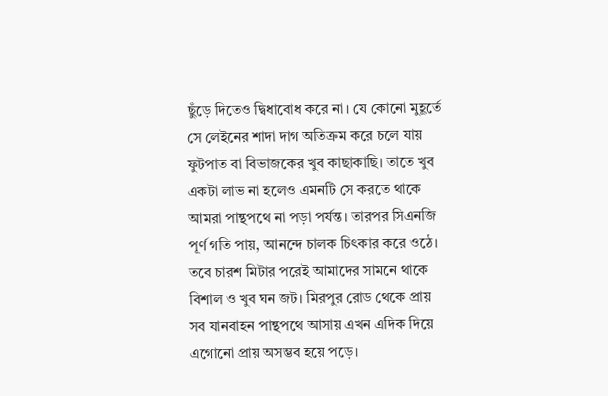ছুঁড়ে দিতেও দ্বিধাবোধ করে না। যে কোনো মুহূর্তে সে লেইনের শাদা দাগ অতিক্রম করে চলে যায় ফুটপাত বা বিভাজকের খুব কাছাকাছি। তাতে খুব একটা লাভ না হলেও এমনটি সে করতে থাকে আমরা পান্থপথে না পড়া পর্যন্ত। তারপর সিএনজি পূর্ণ গতি পায়, আনন্দে চালক চিৎকার করে ওঠে। তবে চারশ মিটার পরেই আমাদের সামনে থাকে বিশাল ও খুব ঘন জট। মিরপুর রোড থেকে প্রায় সব যানবাহন পান্থপথে আসায় এখন এদিক দিয়ে এগোনো প্রায় অসম্ভব হয়ে পড়ে।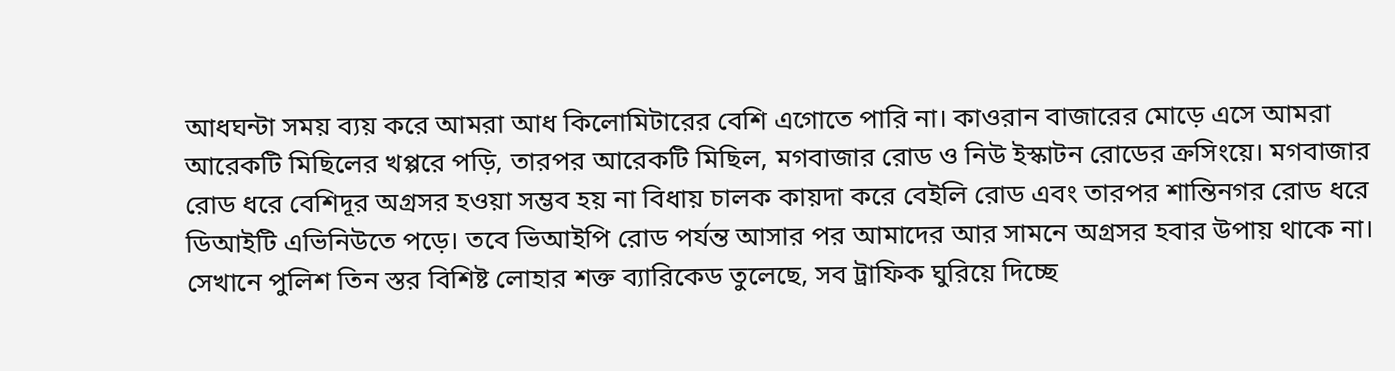আধঘন্টা সময় ব্যয় করে আমরা আধ কিলোমিটারের বেশি এগোতে পারি না। কাওরান বাজারের মোড়ে এসে আমরা আরেকটি মিছিলের খপ্পরে পড়ি, তারপর আরেকটি মিছিল, মগবাজার রোড ও নিউ ইস্কাটন রোডের ক্রসিংয়ে। মগবাজার রোড ধরে বেশিদূর অগ্রসর হওয়া সম্ভব হয় না বিধায় চালক কায়দা করে বেইলি রোড এবং তারপর শান্তিনগর রোড ধরে ডিআইটি এভিনিউতে পড়ে। তবে ভিআইপি রোড পর্যন্ত আসার পর আমাদের আর সামনে অগ্রসর হবার উপায় থাকে না। সেখানে পুলিশ তিন স্তর বিশিষ্ট লোহার শক্ত ব্যারিকেড তুলেছে, সব ট্রাফিক ঘুরিয়ে দিচ্ছে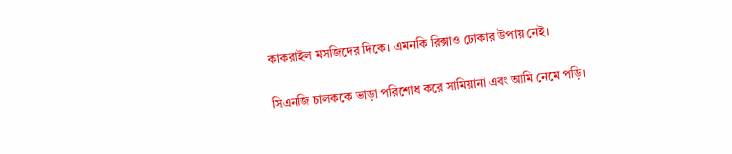কাকরাইল মসজিদের দিকে। এমনকি রিক্সাও ঢোকার উপায় নেই।

সিএনজি চালককে ভাড়া পরিশোধ করে সামিয়ানা এবং আমি নেমে পড়ি।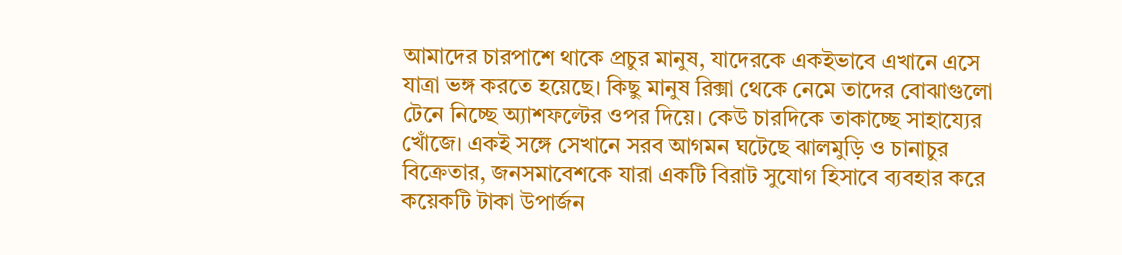আমাদের চারপাশে থাকে প্রচুর মানুষ, যাদেরকে একইভাবে এখানে এসে যাত্রা ভঙ্গ করতে হয়েছে। কিছু মানুষ রিক্সা থেকে নেমে তাদের বোঝাগুলো টেনে নিচ্ছে অ্যাশফল্টের ওপর দিয়ে। কেউ চারদিকে তাকাচ্ছে সাহায্যের খোঁজে। একই সঙ্গে সেখানে সরব আগমন ঘটেছে ঝালমুড়ি ও চানাচুর বিক্রেতার, জনসমাবেশকে যারা একটি বিরাট সুযোগ হিসাবে ব্যবহার করে কয়েকটি টাকা উপার্জন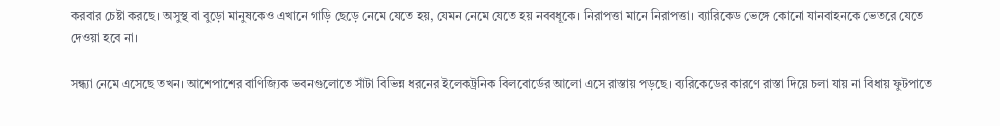করবার চেষ্টা করছে। অসুস্থ বা বুড়ো মানুষকেও এখানে গাড়ি ছেড়ে নেমে যেতে হয়, যেমন নেমে যেতে হয় নববধূকে। নিরাপত্তা মানে নিরাপত্তা। ব্যারিকেড ভেঙ্গে কোনো যানবাহনকে ভেতরে যেতে দেওয়া হবে না।

সন্ধ্যা নেমে এসেছে তখন। আশেপাশের বাণিজ্যিক ভবনগুলোতে সাঁটা বিভিন্ন ধরনের ইলেকট্রনিক বিলবোর্ডের আলো এসে রাস্তায় পড়ছে। ব্যরিকেডের কারণে রাস্তা দিয়ে চলা যায় না বিধায় ফুটপাতে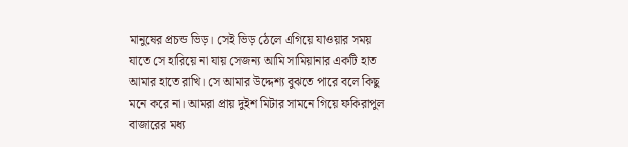মানুষের প্রচন্ড ভিড়। সেই ভিড় ঠেলে এগিয়ে যাওয়ার সময় যাতে সে হারিয়ে না যায় সেজন্য আমি সামিয়ানার একটি হাত আমার হাতে রাখি। সে আমার উদ্দেশ্য বুঝতে পারে বলে কিছু মনে করে না। আমরা প্রায় দুইশ মিটার সামনে গিয়ে ফকিরাপুল বাজারের মধ্য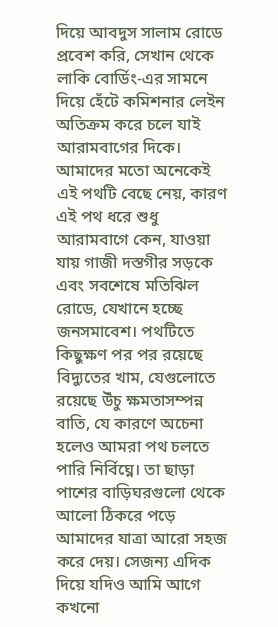দিয়ে আবদুস সালাম রোডে প্রবেশ করি, সেখান থেকে লাকি বোর্ডিং-এর সামনে দিয়ে হেঁটে কমিশনার লেইন অতিক্রম করে চলে যাই আরামবাগের দিকে। আমাদের মতো অনেকেই এই পথটি বেছে নেয়, কারণ এই পথ ধরে শুধু আরামবাগে কেন, যাওয়া যায় গাজী দস্তগীর সড়কে এবং সবশেষে মতিঝিল রোডে, যেখানে হচ্ছে জনসমাবেশ। পথটিতে কিছুক্ষণ পর পর রয়েছে বিদ্যুতের খাম, যেগুলোতে রয়েছে উঁচু ক্ষমতাসম্পন্ন বাতি, যে কারণে অচেনা হলেও আমরা পথ চলতে পারি নির্বিঘ্নে। তা ছাড়া পাশের বাড়িঘরগুলো থেকে আলো ঠিকরে পড়ে আমাদের যাত্রা আরো সহজ করে দেয়। সেজন্য এদিক দিয়ে যদিও আমি আগে কখনো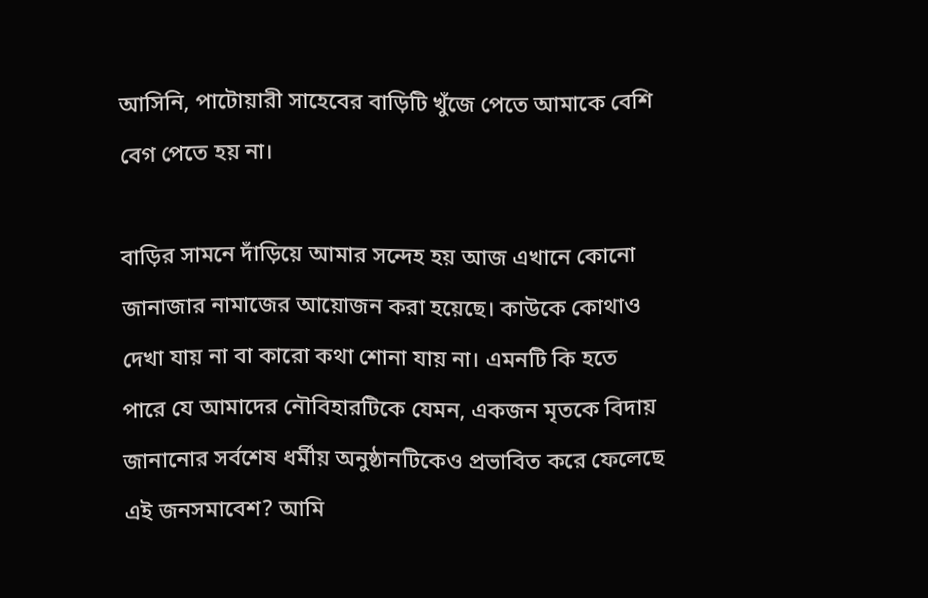আসিনি, পাটোয়ারী সাহেবের বাড়িটি খুঁজে পেতে আমাকে বেশি বেগ পেতে হয় না।

বাড়ির সামনে দাঁড়িয়ে আমার সন্দেহ হয় আজ এখানে কোনো জানাজার নামাজের আয়োজন করা হয়েছে। কাউকে কোথাও দেখা যায় না বা কারো কথা শোনা যায় না। এমনটি কি হতে পারে যে আমাদের নৌবিহারটিকে যেমন, একজন মৃতকে বিদায় জানানোর সর্বশেষ ধর্মীয় অনুষ্ঠানটিকেও প্রভাবিত করে ফেলেছে এই জনসমাবেশ? আমি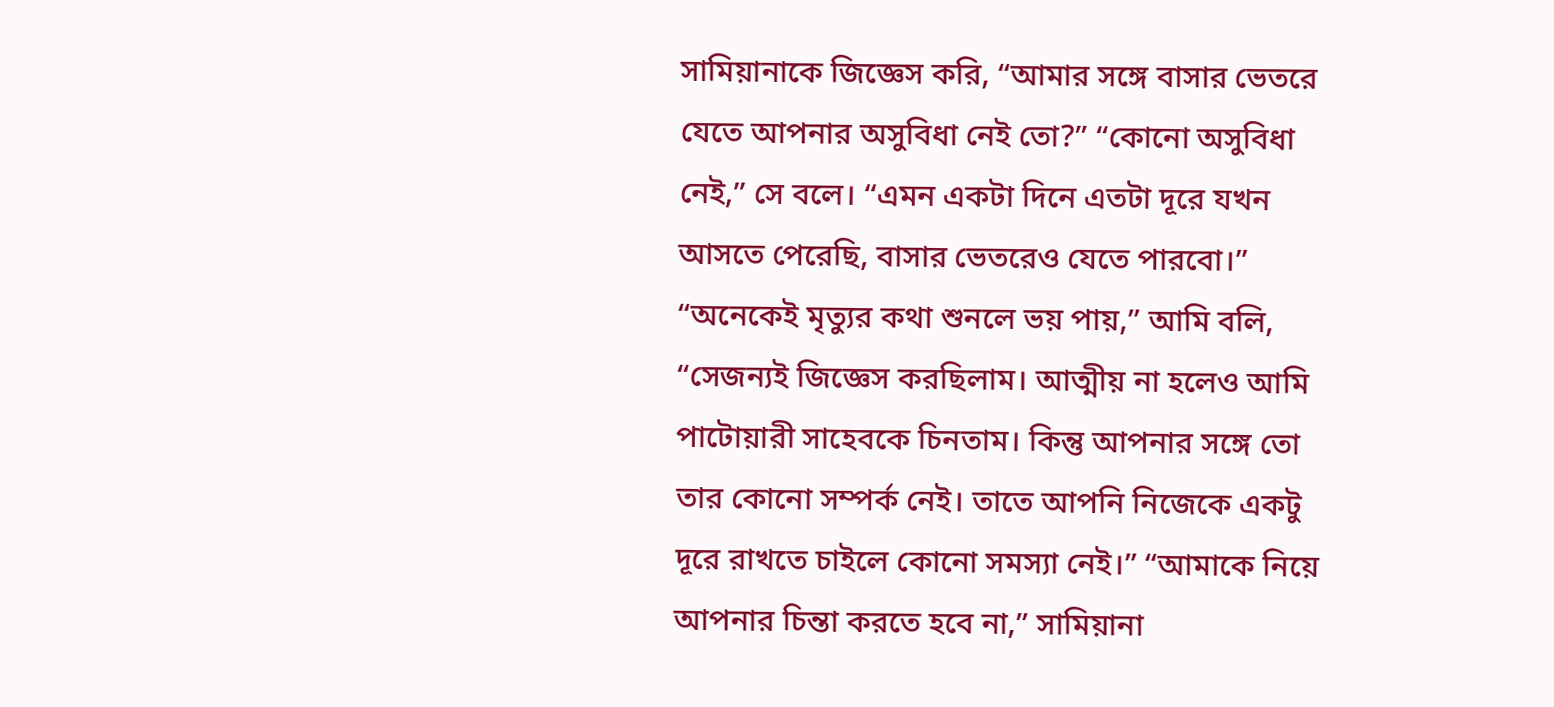সামিয়ানাকে জিজ্ঞেস করি, “আমার সঙ্গে বাসার ভেতরে যেতে আপনার অসুবিধা নেই তো?” “কোনো অসুবিধা নেই,” সে বলে। “এমন একটা দিনে এতটা দূরে যখন আসতে পেরেছি, বাসার ভেতরেও যেতে পারবো।” “অনেকেই মৃত্যুর কথা শুনলে ভয় পায়,” আমি বলি, “সেজন্যই জিজ্ঞেস করছিলাম। আত্মীয় না হলেও আমি পাটোয়ারী সাহেবকে চিনতাম। কিন্তু আপনার সঙ্গে তো তার কোনো সম্পর্ক নেই। তাতে আপনি নিজেকে একটু দূরে রাখতে চাইলে কোনো সমস্যা নেই।” “আমাকে নিয়ে আপনার চিন্তা করতে হবে না,” সামিয়ানা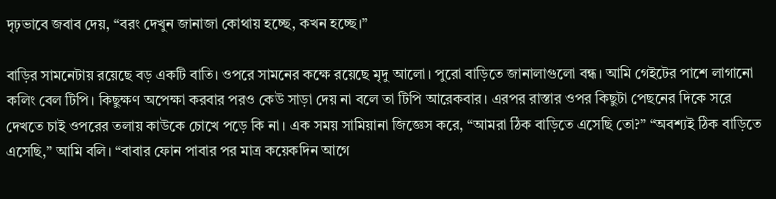দৃঢ়ভাবে জবাব দেয়, “বরং দেখুন জানাজা কোথায় হচ্ছে, কখন হচ্ছে।”

বাড়ির সামনেটায় রয়েছে বড় একটি বাতি। ওপরে সামনের কক্ষে রয়েছে মৃদু আলো। পুরো বাড়িতে জানালাগুলো বন্ধ। আমি গেইটের পাশে লাগানো কলিং বেল টিপি। কিছুক্ষণ অপেক্ষা করবার পরও কেউ সাড়া দেয় না বলে তা টিপি আরেকবার। এরপর রাস্তার ওপর কিছুটা পেছনের দিকে সরে দেখতে চাই ওপরের তলায় কাউকে চোখে পড়ে কি না। এক সময় সামিয়ানা জিজ্ঞেস করে, “আমরা ঠিক বাড়িতে এসেছি তো?” “অবশ্যই ঠিক বাড়িতে এসেছি,” আমি বলি। “বাবার ফোন পাবার পর মাত্র কয়েকদিন আগে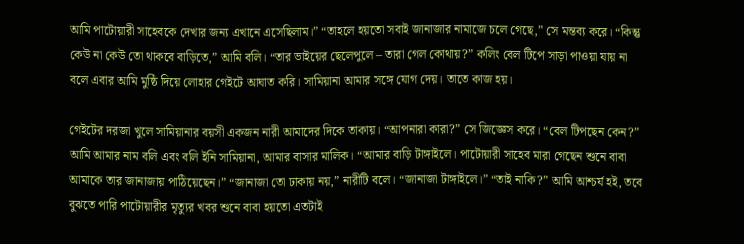আমি পাটোয়ারী সাহেবকে দেখার জন্য এখানে এসেছিলাম।” “তাহলে হয়তো সবাই জানাজার নামাজে চলে গেছে,” সে মন্তব্য করে। “কিন্তু কেউ না কেউ তো থাকবে বাড়িতে,” আমি বলি। “তার ভাইয়ের ছেলেপুলে – তারা গেল কোথায়?” কলিং বেল টিপে সাড়া পাওয়া যায় না বলে এবার আমি মুষ্ঠি দিয়ে লোহার গেইটে আঘাত করি। সামিয়ানা আমার সঙ্গে যোগ দেয়। তাতে কাজ হয়।

গেইটের দরজা খুলে সামিয়ানার বয়সী একজন নারী আমাদের দিকে তাকায়। “আপনারা কারা?” সে জিজ্ঞেস করে। “বেল টিপছেন কেন?” আমি আমার নাম বলি এবং বলি ইনি সামিয়ানা, আমার বাসার মালিক। “আমার বাড়ি টাঙ্গাইলে। পাটোয়ারী সাহেব মারা গেছেন শুনে বাবা আমাকে তার জানাজায় পাঠিয়েছেন।” “জানাজা তো ঢাকায় নয়,” নারীটি বলে। “জানাজা টাঙ্গাইলে।” “তাই নাকি?” আমি আশ্চর্য হই, তবে বুঝতে পারি পাটোয়ারীর মৃত্যুর খবর শুনে বাবা হয়তো এতটাই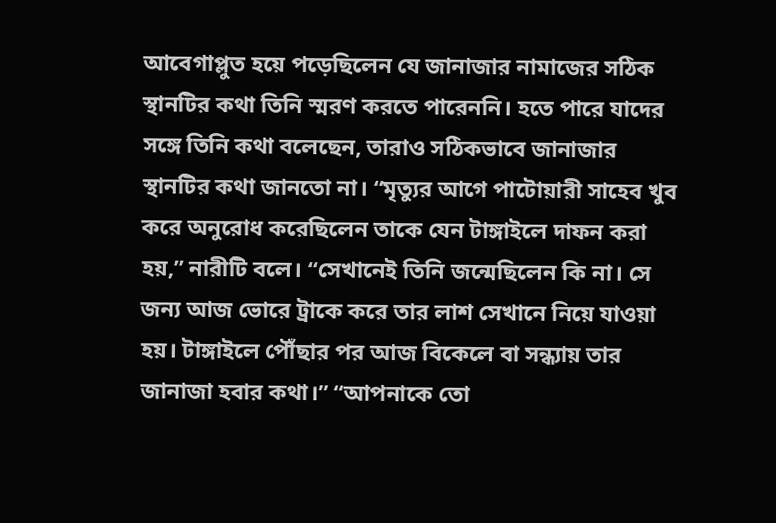আবেগাপ্লুত হয়ে পড়েছিলেন যে জানাজার নামাজের সঠিক স্থানটির কথা তিনি স্মরণ করতে পারেননি। হতে পারে যাদের সঙ্গে তিনি কথা বলেছেন, তারাও সঠিকভাবে জানাজার স্থানটির কথা জানতো না। “মৃত্যুর আগে পাটোয়ারী সাহেব খুব করে অনুরোধ করেছিলেন তাকে যেন টাঙ্গাইলে দাফন করা হয়,” নারীটি বলে। “সেখানেই তিনি জন্মেছিলেন কি না। সে জন্য আজ ভোরে ট্রাকে করে তার লাশ সেখানে নিয়ে যাওয়া হয়। টাঙ্গাইলে পৌঁছার পর আজ বিকেলে বা সন্ধ্যায় তার জানাজা হবার কথা।” “আপনাকে তো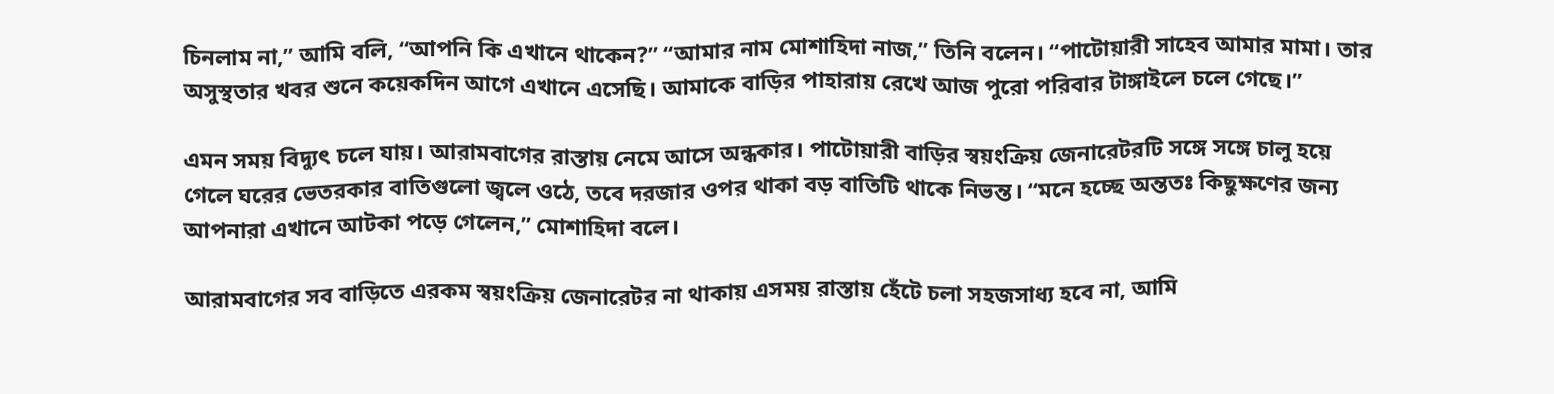চিনলাম না,” আমি বলি, “আপনি কি এখানে থাকেন?” “আমার নাম মোশাহিদা নাজ,” তিনি বলেন। “পাটোয়ারী সাহেব আমার মামা। তার অসুস্থতার খবর শুনে কয়েকদিন আগে এখানে এসেছি। আমাকে বাড়ির পাহারায় রেখে আজ পুরো পরিবার টাঙ্গাইলে চলে গেছে।”

এমন সময় বিদ্যুৎ চলে যায়। আরামবাগের রাস্তায় নেমে আসে অন্ধকার। পাটোয়ারী বাড়ির স্বয়ংক্রিয় জেনারেটরটি সঙ্গে সঙ্গে চালু হয়ে গেলে ঘরের ভেতরকার বাতিগুলো জ্বলে ওঠে, তবে দরজার ওপর থাকা বড় বাতিটি থাকে নিভন্ত। “মনে হচ্ছে অন্ততঃ কিছুক্ষণের জন্য আপনারা এখানে আটকা পড়ে গেলেন,” মোশাহিদা বলে।

আরামবাগের সব বাড়িতে এরকম স্বয়ংক্রিয় জেনারেটর না থাকায় এসময় রাস্তায় হেঁটে চলা সহজসাধ্য হবে না, আমি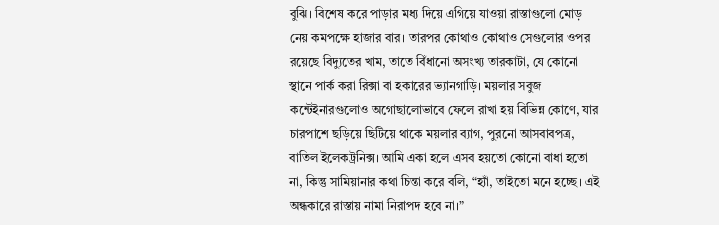বুঝি। বিশেষ করে পাড়ার মধ্য দিয়ে এগিয়ে যাওয়া রাস্তাগুলো মোড় নেয় কমপক্ষে হাজার বার। তারপর কোথাও কোথাও সেগুলোর ওপর রয়েছে বিদ্যুতের খাম, তাতে বিঁধানো অসংখ্য তারকাটা, যে কোনো স্থানে পার্ক করা রিক্সা বা হকারের ভ্যানগাড়ি। ময়লার সবুজ কন্টেইনারগুলোও অগোছালোভাবে ফেলে রাখা হয় বিভিন্ন কোণে, যার চারপাশে ছড়িয়ে ছিটিয়ে থাকে ময়লার ব্যাগ, পুরনো আসবাবপত্র, বাতিল ইলেকট্রনিক্স। আমি একা হলে এসব হয়তো কোনো বাধা হতো না, কিন্তু সামিয়ানার কথা চিন্তা করে বলি, “হ্যাঁ, তাইতো মনে হচ্ছে। এই অন্ধকারে রাস্তায় নামা নিরাপদ হবে না।”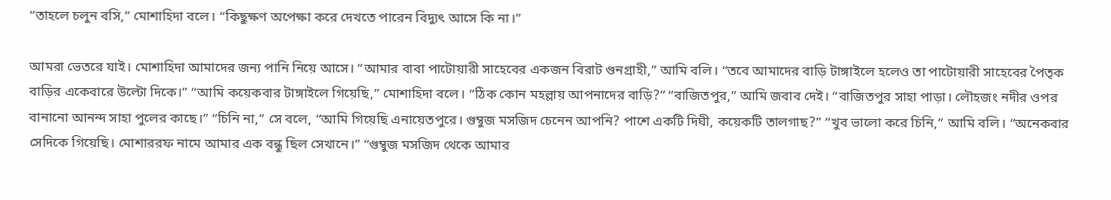“তাহলে চলুন বসি,” মোশাহিদা বলে। “কিছুক্ষণ অপেক্ষা করে দেখতে পারেন বিদ্যুৎ আসে কি না।”

আমরা ভেতরে যাই। মোশাহিদা আমাদের জন্য পানি নিয়ে আসে। “আমার বাবা পাটোয়ারী সাহেবের একজন বিরাট গুনগ্রাহী,” আমি বলি। “তবে আমাদের বাড়ি টাঙ্গাইলে হলেও তা পাটোয়ারী সাহেবের পৈতৃক বাড়ির একেবারে উল্টো দিকে।” “আমি কয়েকবার টাঙ্গাইলে গিয়েছি,” মোশাহিদা বলে। “ঠিক কোন মহল্লায় আপনাদের বাড়ি?” “বাজিতপুর,” আমি জবাব দেই। “বাজিতপুর সাহা পাড়া। লৌহজং নদীর ওপর বানানো আনন্দ সাহা পুলের কাছে।” “চিনি না,” সে বলে, “আমি গিয়েছি এনায়েতপুরে। গুম্বুজ মসজিদ চেনেন আপনি? পাশে একটি দিঘী, কয়েকটি তালগাছ?” “খুব ভালো করে চিনি,” আমি বলি। “অনেকবার সেদিকে গিয়েছি। মোশাররফ নামে আমার এক বন্ধু ছিল সেখানে।” “গুম্বুজ মসজিদ থেকে আমার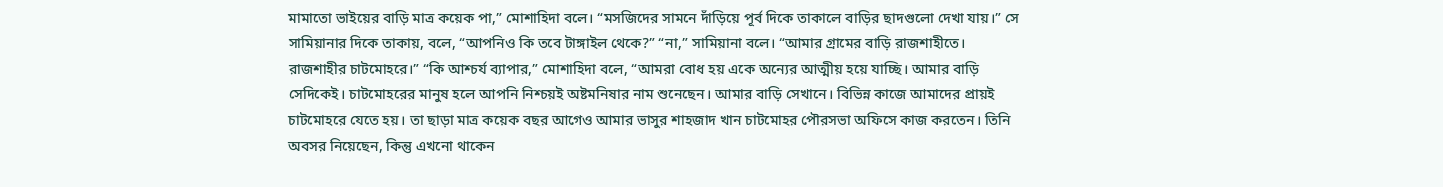মামাতো ভাইয়ের বাড়ি মাত্র কয়েক পা,” মোশাহিদা বলে। “মসজিদের সামনে দাঁড়িয়ে পূর্ব দিকে তাকালে বাড়ির ছাদগুলো দেখা যায়।” সে সামিয়ানার দিকে তাকায়, বলে, “আপনিও কি তবে টাঙ্গাইল থেকে?” “না,” সামিয়ানা বলে। “আমার গ্রামের বাড়ি রাজশাহীতে। রাজশাহীর চাটমোহরে।” “কি আশ্চর্য ব্যাপার,” মোশাহিদা বলে, “আমরা বোধ হয় একে অন্যের আত্মীয় হয়ে যাচ্ছি। আমার বাড়ি সেদিকেই। চাটমোহরের মানুষ হলে আপনি নিশ্চয়ই অষ্টমনিষার নাম শুনেছেন। আমার বাড়ি সেখানে। বিভিন্ন কাজে আমাদের প্রায়ই চাটমোহরে যেতে হয়। তা ছাড়া মাত্র কয়েক বছর আগেও আমার ভাসুর শাহজাদ খান চাটমোহর পৌরসভা অফিসে কাজ করতেন। তিনি অবসর নিয়েছেন, কিন্তু এখনো থাকেন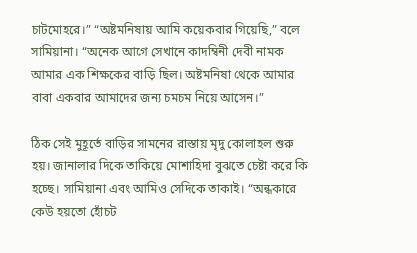চাটমোহরে।” “অষ্টমনিষায় আমি কয়েকবার গিয়েছি,” বলে সামিয়ানা। “অনেক আগে সেখানে কাদম্বিনী দেবী নামক আমার এক শিক্ষকের বাড়ি ছিল। অষ্টমনিষা থেকে আমার বাবা একবার আমাদের জন্য চমচম নিয়ে আসেন।”

ঠিক সেই মুহূর্তে বাড়ির সামনের রাস্তায় মৃদু কোলাহল শুরু হয়। জানালার দিকে তাকিয়ে মোশাহিদা বুঝতে চেষ্টা করে কি হচ্ছে। সামিয়ানা এবং আমিও সেদিকে তাকাই। “অন্ধকারে কেউ হয়তো হোঁচট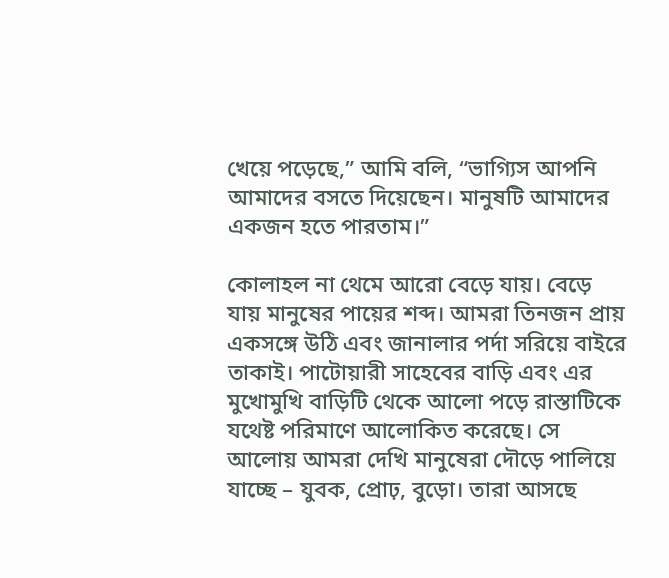খেয়ে পড়েছে,” আমি বলি, “ভাগ্যিস আপনি আমাদের বসতে দিয়েছেন। মানুষটি আমাদের একজন হতে পারতাম।”

কোলাহল না থেমে আরো বেড়ে যায়। বেড়ে যায় মানুষের পায়ের শব্দ। আমরা তিনজন প্রায় একসঙ্গে উঠি এবং জানালার পর্দা সরিয়ে বাইরে তাকাই। পাটোয়ারী সাহেবের বাড়ি এবং এর মুখোমুখি বাড়িটি থেকে আলো পড়ে রাস্তাটিকে যথেষ্ট পরিমাণে আলোকিত করেছে। সে আলোয় আমরা দেখি মানুষেরা দৌড়ে পালিয়ে যাচ্ছে – যুবক, প্রোঢ়, বুড়ো। তারা আসছে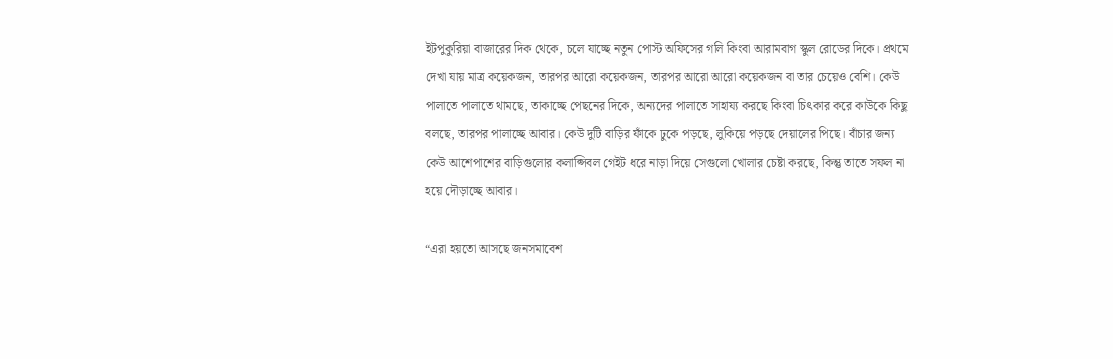ইটপুকুরিয়া বাজারের দিক থেকে, চলে যাচ্ছে নতুন পোস্ট অফিসের গলি কিংবা আরামবাগ স্কুল রোডের দিকে। প্রথমে দেখা যায় মাত্র কয়েকজন, তারপর আরো কয়েকজন, তারপর আরো আরো কয়েকজন বা তার চেয়েও বেশি। কেউ পালাতে পালাতে থামছে, তাকাচ্ছে পেছনের দিকে, অন্যদের পালাতে সাহায্য করছে কিংবা চিৎকার করে কাউকে কিছু বলছে, তারপর পালাচ্ছে আবার। কেউ দুটি বাড়ির ফাঁকে ঢুকে পড়ছে, লুকিয়ে পড়ছে দেয়ালের পিছে। বাঁচার জন্য কেউ আশেপাশের বাড়িগুলোর কলাপ্সিবল গেইট ধরে নাড়া দিয়ে সেগুলো খোলার চেষ্টা করছে, কিন্তু তাতে সফল না হয়ে দৌড়াচ্ছে আবার।

“এরা হয়তো আসছে জনসমাবেশ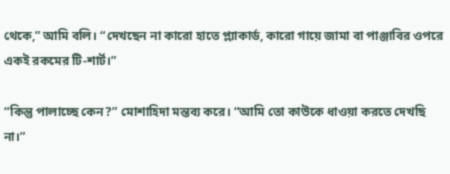থেকে,” আমি বলি। “দেখছেন না কারো হাতে প্ল্যাকার্ড, কারো গায়ে জামা বা পাঞ্জাবির ওপরে একই রকমের টি-শার্ট।”

“কিন্তু পালাচ্ছে কেন?” মোশাহিদা মন্তব্য করে। “আমি তো কাউকে ধাওয়া করতে দেখছি না।”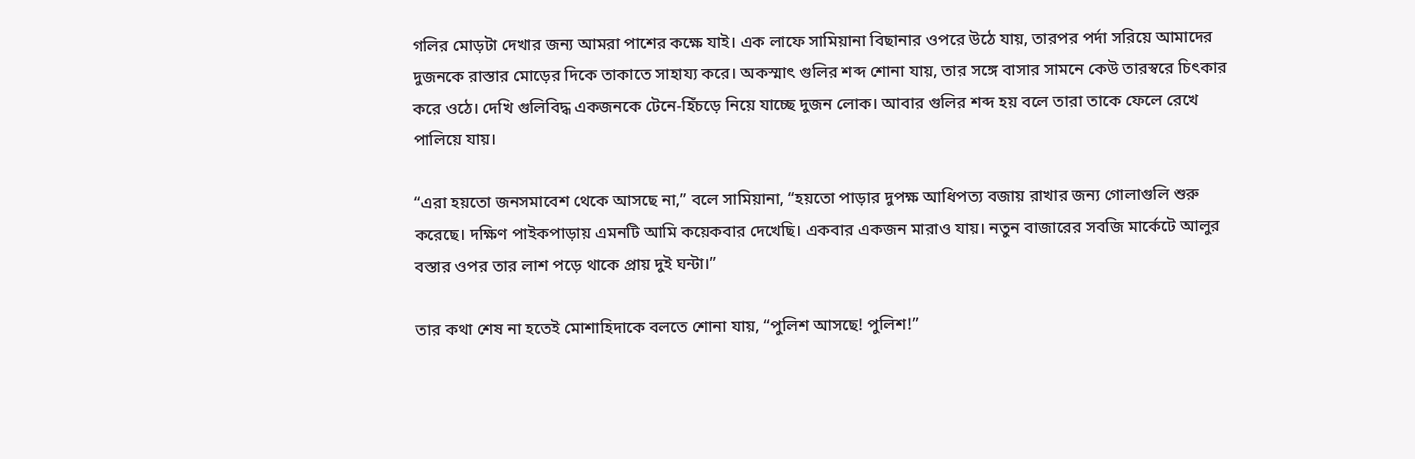গলির মোড়টা দেখার জন্য আমরা পাশের কক্ষে যাই। এক লাফে সামিয়ানা বিছানার ওপরে উঠে যায়, তারপর পর্দা সরিয়ে আমাদের দুজনকে রাস্তার মোড়ের দিকে তাকাতে সাহায্য করে। অকস্মাৎ গুলির শব্দ শোনা যায়, তার সঙ্গে বাসার সামনে কেউ তারস্বরে চিৎকার করে ওঠে। দেখি গুলিবিদ্ধ একজনকে টেনে-হিঁচড়ে নিয়ে যাচ্ছে দুজন লোক। আবার গুলির শব্দ হয় বলে তারা তাকে ফেলে রেখে পালিয়ে যায়।

“এরা হয়তো জনসমাবেশ থেকে আসছে না,” বলে সামিয়ানা, “হয়তো পাড়ার দুপক্ষ আধিপত্য বজায় রাখার জন্য গোলাগুলি শুরু করেছে। দক্ষিণ পাইকপাড়ায় এমনটি আমি কয়েকবার দেখেছি। একবার একজন মারাও যায়। নতুন বাজারের সবজি মার্কেটে আলুর বস্তার ওপর তার লাশ পড়ে থাকে প্রায় দুই ঘন্টা।”

তার কথা শেষ না হতেই মোশাহিদাকে বলতে শোনা যায়, “পুলিশ আসছে! পুলিশ!”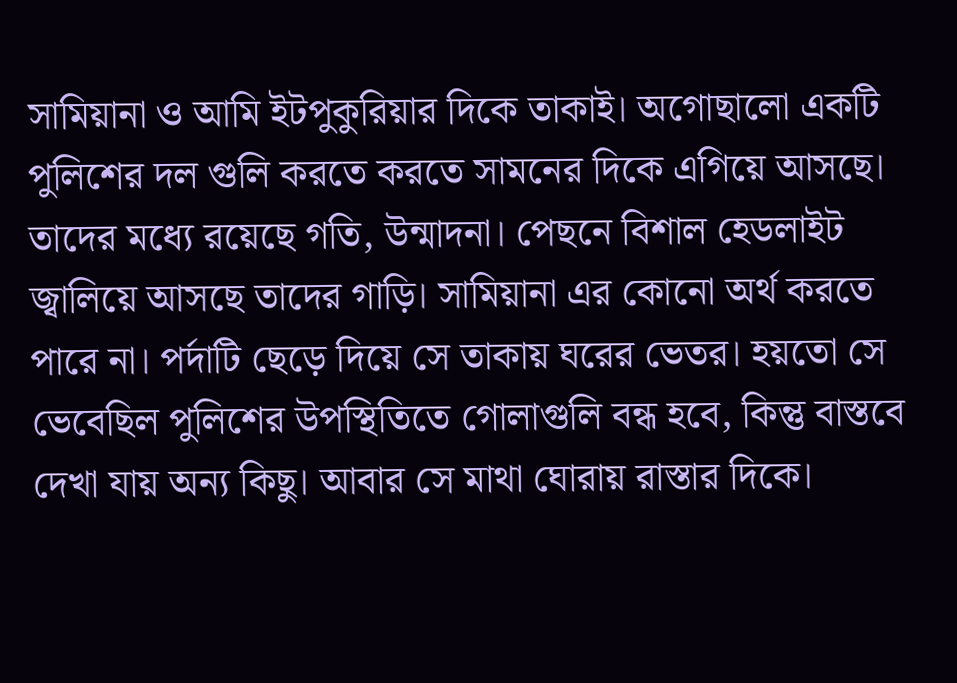সামিয়ানা ও আমি ইটপুকুরিয়ার দিকে তাকাই। অগোছালো একটি পুলিশের দল গুলি করতে করতে সামনের দিকে এগিয়ে আসছে। তাদের মধ্যে রয়েছে গতি, উন্মাদনা। পেছনে বিশাল হেডলাইট জ্বালিয়ে আসছে তাদের গাড়ি। সামিয়ানা এর কোনো অর্থ করতে পারে না। পর্দাটি ছেড়ে দিয়ে সে তাকায় ঘরের ভেতর। হয়তো সে ভেবেছিল পুলিশের উপস্থিতিতে গোলাগুলি বন্ধ হবে, কিন্তু বাস্তবে দেখা যায় অন্য কিছু। আবার সে মাথা ঘোরায় রাস্তার দিকে।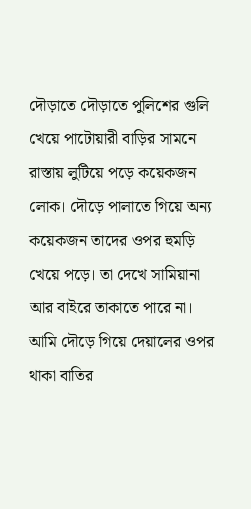দৌড়াতে দৌড়াতে পুলিশের গুলি খেয়ে পাটোয়ারী বাড়ির সামনে রাস্তায় লুটিয়ে পড়ে কয়েকজন লোক। দৌড়ে পালাতে গিয়ে অন্য কয়েকজন তাদের ওপর হুমড়ি খেয়ে পড়ে। তা দেখে সামিয়ানা আর বাইরে তাকাতে পারে না। আমি দৌড়ে গিয়ে দেয়ালের ওপর থাকা বাতির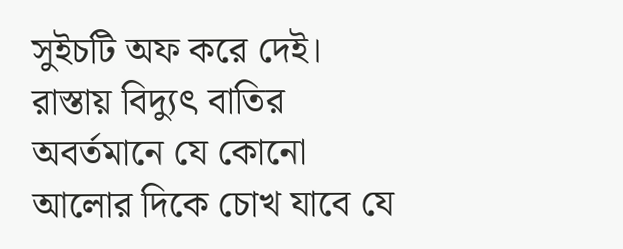সুইচটি অফ করে দেই। রাস্তায় বিদ্যুৎ বাতির অবর্তমানে যে কোনো আলোর দিকে চোখ যাবে যে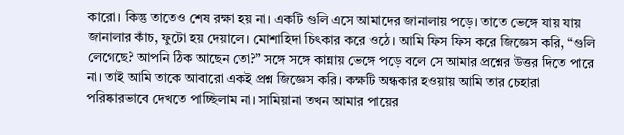কারো। কিন্তু তাতেও শেষ রক্ষা হয় না। একটি গুলি এসে আমাদের জানালায় পড়ে। তাতে ভেঙ্গে যায় যায় জানালার কাঁচ, ফুটো হয় দেয়ালে। মোশাহিদা চিৎকার করে ওঠে। আমি ফিস ফিস করে জিজ্ঞেস করি, “গুলি লেগেছে? আপনি ঠিক আছেন তো?” সঙ্গে সঙ্গে কান্নায় ভেঙ্গে পড়ে বলে সে আমার প্রশ্নের উত্তর দিতে পারে না। তাই আমি তাকে আবারো একই প্রশ্ন জিজ্ঞেস করি। কক্ষটি অন্ধকার হওয়ায় আমি তার চেহারা পরিষ্কারভাবে দেখতে পাচ্ছিলাম না। সামিয়ানা তখন আমার পায়ের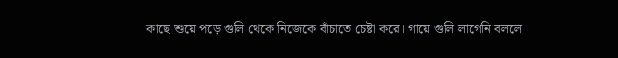কাছে শুয়ে পড়ে গুলি থেকে নিজেকে বাঁচাতে চেষ্টা করে। গায়ে গুলি লাগেনি বললে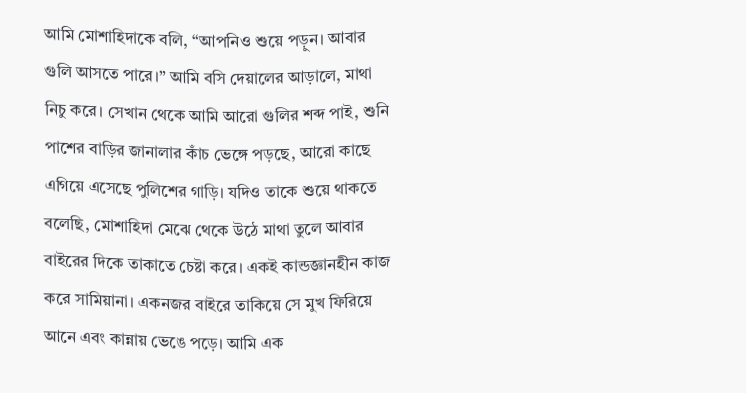আমি মোশাহিদাকে বলি, “আপনিও শুয়ে পড়ুন। আবার গুলি আসতে পারে।” আমি বসি দেয়ালের আড়ালে, মাথা নিচু করে। সেখান থেকে আমি আরো গুলির শব্দ পাই, শুনি পাশের বাড়ির জানালার কাঁচ ভেঙ্গে পড়ছে, আরো কাছে এগিয়ে এসেছে পুলিশের গাড়ি। যদিও তাকে শুয়ে থাকতে বলেছি, মোশাহিদা মেঝে থেকে উঠে মাথা তুলে আবার বাইরের দিকে তাকাতে চেষ্টা করে। একই কান্ডজ্ঞানহীন কাজ করে সামিয়ানা। একনজর বাইরে তাকিয়ে সে মুখ ফিরিয়ে আনে এবং কান্নায় ভেঙে পড়ে। আমি এক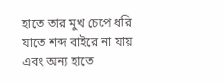হাতে তার মুখ চেপে ধরি যাতে শব্দ বাইরে না যায় এবং অন্য হাতে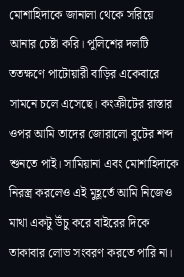মোশাহিদাকে জানালা থেকে সরিয়ে আনার চেষ্টা করি। পুলিশের দলটি ততক্ষণে পাটোয়ারী বাড়ির একেবারে সামনে চলে এসেছে। কংক্রীটের রাস্তার ওপর আমি তাদের জোরালো বুটের শব্দ শুনতে পাই। সামিয়ানা এবং মোশাহিদাকে নিরস্ত্র করলেও এই মুহূর্তে আমি নিজেও মাথা একটু উঁচু করে বাইরের দিকে তাকাবার লোভ সংবরণ করতে পারি না।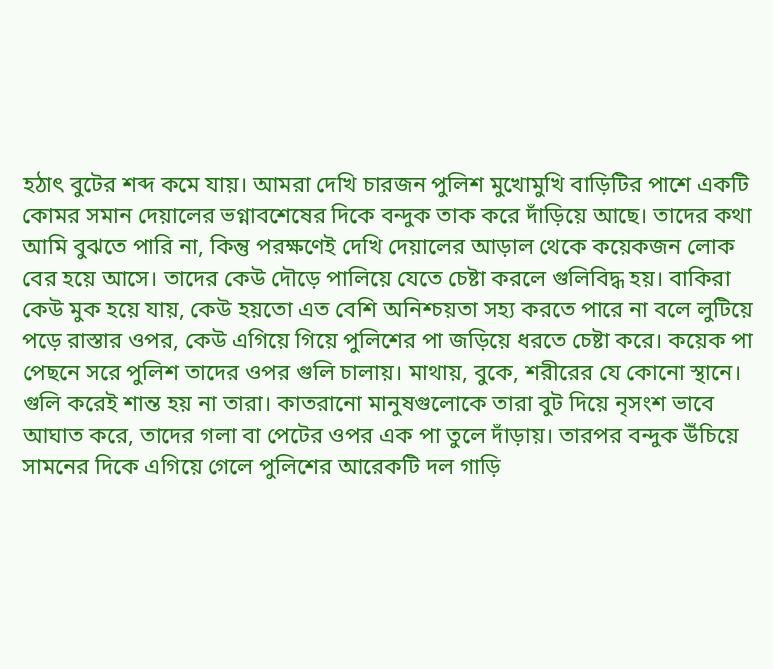হঠাৎ বুটের শব্দ কমে যায়। আমরা দেখি চারজন পুলিশ মুখোমুখি বাড়িটির পাশে একটি কোমর সমান দেয়ালের ভগ্নাবশেষের দিকে বন্দুক তাক করে দাঁড়িয়ে আছে। তাদের কথা আমি বুঝতে পারি না, কিন্তু পরক্ষণেই দেখি দেয়ালের আড়াল থেকে কয়েকজন লোক বের হয়ে আসে। তাদের কেউ দৌড়ে পালিয়ে যেতে চেষ্টা করলে গুলিবিদ্ধ হয়। বাকিরা কেউ মুক হয়ে যায়, কেউ হয়তো এত বেশি অনিশ্চয়তা সহ্য করতে পারে না বলে লুটিয়ে পড়ে রাস্তার ওপর, কেউ এগিয়ে গিয়ে পুলিশের পা জড়িয়ে ধরতে চেষ্টা করে। কয়েক পা পেছনে সরে পুলিশ তাদের ওপর গুলি চালায়। মাথায়, বুকে, শরীরের যে কোনো স্থানে। গুলি করেই শান্ত হয় না তারা। কাতরানো মানুষগুলোকে তারা বুট দিয়ে নৃসংশ ভাবে আঘাত করে, তাদের গলা বা পেটের ওপর এক পা তুলে দাঁড়ায়। তারপর বন্দুক উঁচিয়ে সামনের দিকে এগিয়ে গেলে পুলিশের আরেকটি দল গাড়ি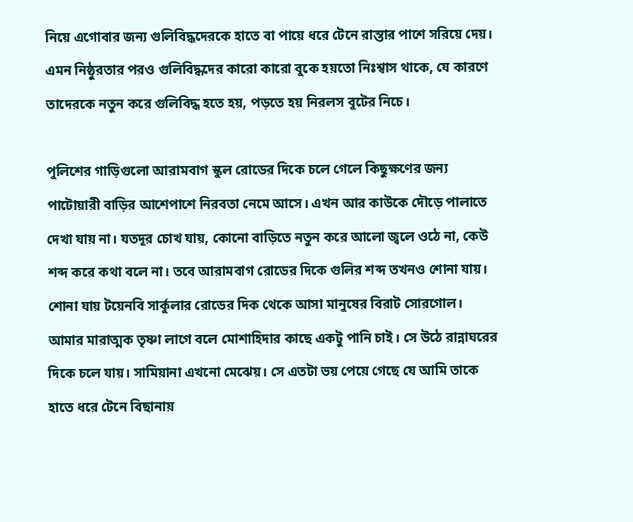নিয়ে এগোবার জন্য গুলিবিদ্ধদেরকে হাতে বা পায়ে ধরে টেনে রাস্তার পাশে সরিয়ে দেয়। এমন নিষ্ঠুরতার পরও গুলিবিদ্ধদের কারো কারো বুকে হয়তো নিঃশ্বাস থাকে, যে কারণে তাদেরকে নতুন করে গুলিবিদ্ধ হতে হয়, পড়তে হয় নিরলস বুটের নিচে।

পুলিশের গাড়িগুলো আরামবাগ স্কুল রোডের দিকে চলে গেলে কিছুক্ষণের জন্য পাটোয়ারী বাড়ির আশেপাশে নিরবতা নেমে আসে। এখন আর কাউকে দৌড়ে পালাতে দেখা যায় না। যতদূর চোখ যায়, কোনো বাড়িতে নতুন করে আলো জ্বলে ওঠে না, কেউ শব্দ করে কথা বলে না। তবে আরামবাগ রোডের দিকে গুলির শব্দ তখনও শোনা যায়। শোনা যায় টয়েনবি সার্কুলার রোডের দিক থেকে আসা মানুষের বিরাট সোরগোল। আমার মারাত্মক তৃষ্ণা লাগে বলে মোশাহিদার কাছে একটু পানি চাই। সে উঠে রান্নাঘরের দিকে চলে যায়। সামিয়ানা এখনো মেঝেয়। সে এতটা ভয় পেয়ে গেছে যে আমি তাকে হাতে ধরে টেনে বিছানায়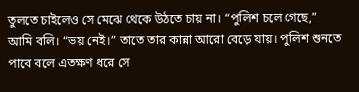তুলতে চাইলেও সে মেঝে থেকে উঠতে চায় না। “পুলিশ চলে গেছে,” আমি বলি। “ভয় নেই।” তাতে তার কান্না আরো বেড়ে যায়। পুলিশ শুনতে পাবে বলে এতক্ষণ ধরে সে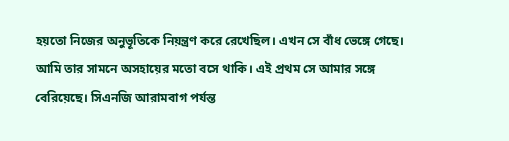হয়তো নিজের অনুভূতিকে নিয়ন্ত্রণ করে রেখেছিল। এখন সে বাঁধ ভেঙ্গে গেছে। আমি তার সামনে অসহায়ের মতো বসে থাকি। এই প্রথম সে আমার সঙ্গে বেরিয়েছে। সিএনজি আরামবাগ পর্যন্ত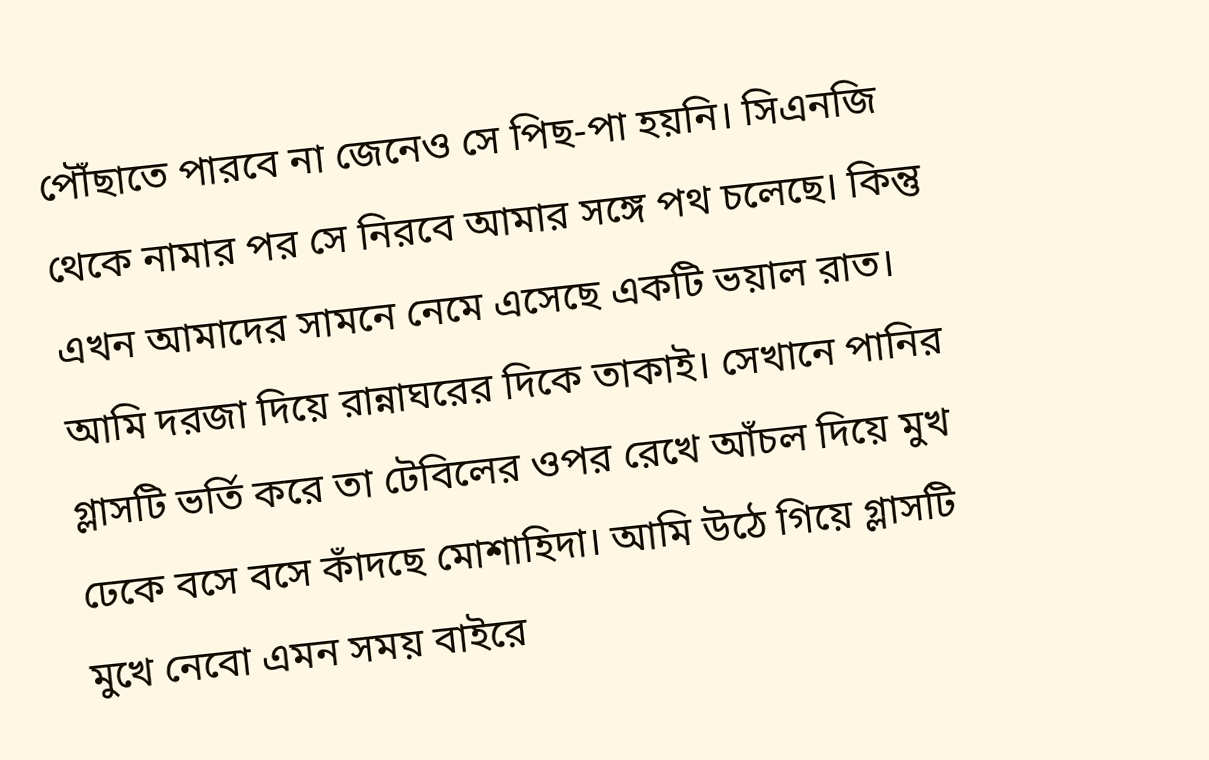পৌঁছাতে পারবে না জেনেও সে পিছ-পা হয়নি। সিএনজি থেকে নামার পর সে নিরবে আমার সঙ্গে পথ চলেছে। কিন্তু এখন আমাদের সামনে নেমে এসেছে একটি ভয়াল রাত। আমি দরজা দিয়ে রান্নাঘরের দিকে তাকাই। সেখানে পানির গ্লাসটি ভর্তি করে তা টেবিলের ওপর রেখে আঁচল দিয়ে মুখ ঢেকে বসে বসে কাঁদছে মোশাহিদা। আমি উঠে গিয়ে গ্লাসটি মুখে নেবো এমন সময় বাইরে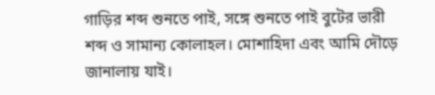গাড়ির শব্দ শুনতে পাই, সঙ্গে শুনতে পাই বুটের ভারী শব্দ ও সামান্য কোলাহল। মোশাহিদা এবং আমি দৌড়ে জানালায় যাই।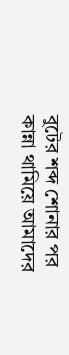বুটের শব্দ শোনার পর কান্না থামিয়ে আমাদের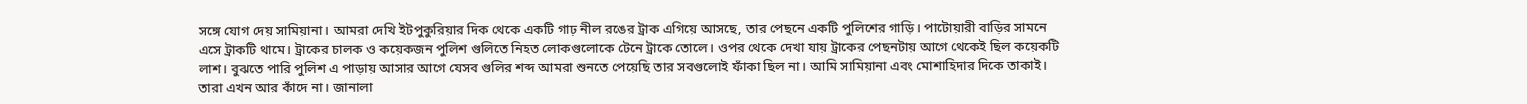সঙ্গে যোগ দেয় সামিয়ানা। আমরা দেখি ইটপুকুরিয়ার দিক থেকে একটি গাঢ় নীল রঙের ট্রাক এগিয়ে আসছে, তার পেছনে একটি পুলিশের গাড়ি। পাটোয়ারী বাড়ির সামনে এসে ট্রাকটি থামে। ট্রাকের চালক ও কয়েকজন পুলিশ গুলিতে নিহত লোকগুলোকে টেনে ট্রাকে তোলে। ওপর থেকে দেখা যায় ট্রাকের পেছনটায় আগে থেকেই ছিল কয়েকটি লাশ। বুঝতে পারি পুলিশ এ পাড়ায় আসার আগে যেসব গুলির শব্দ আমরা শুনতে পেয়েছি তার সবগুলোই ফাঁকা ছিল না। আমি সামিয়ানা এবং মোশাহিদার দিকে তাকাই। তারা এখন আর কাঁদে না। জানালা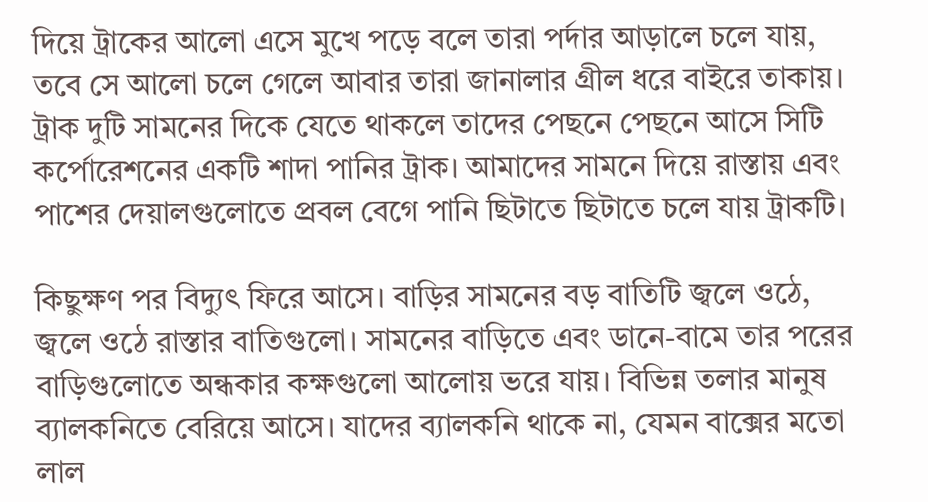দিয়ে ট্রাকের আলো এসে মুখে পড়ে বলে তারা পর্দার আড়ালে চলে যায়, তবে সে আলো চলে গেলে আবার তারা জানালার গ্রীল ধরে বাইরে তাকায়। ট্রাক দুটি সামনের দিকে যেতে থাকলে তাদের পেছনে পেছনে আসে সিটি কর্পোরেশনের একটি শাদা পানির ট্রাক। আমাদের সামনে দিয়ে রাস্তায় এবং পাশের দেয়ালগুলোতে প্রবল বেগে পানি ছিটাতে ছিটাতে চলে যায় ট্রাকটি।

কিছুক্ষণ পর বিদ্যুৎ ফিরে আসে। বাড়ির সামনের বড় বাতিটি জ্বলে ওঠে, জ্বলে ওঠে রাস্তার বাতিগুলো। সামনের বাড়িতে এবং ডানে-বামে তার পরের বাড়িগুলোতে অন্ধকার কক্ষগুলো আলোয় ভরে যায়। বিভিন্ন তলার মানুষ ব্যালকনিতে বেরিয়ে আসে। যাদের ব্যালকনি থাকে না, যেমন বাক্সের মতো লাল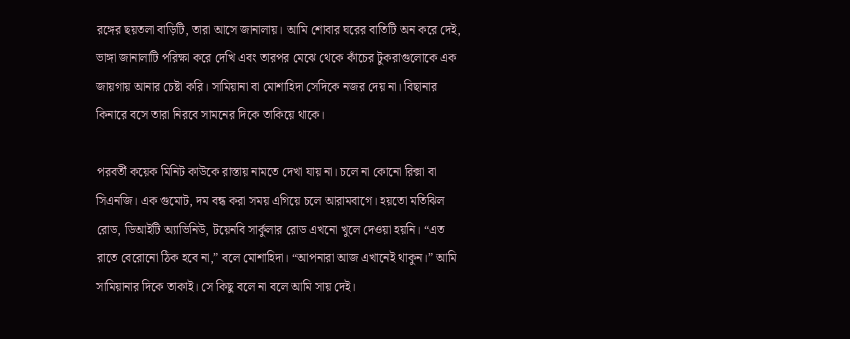রঙ্গের ছয়তলা বাড়িটি, তারা আসে জানালায়। আমি শোবার ঘরের বাতিটি অন করে দেই, ভাঙ্গা জানালাটি পরিক্ষা করে দেখি এবং তারপর মেঝে থেকে কাঁচের টুকরাগুলোকে এক জায়গায় আনার চেষ্টা করি। সামিয়ানা বা মোশাহিদা সেদিকে নজর দেয় না। বিছানার কিনারে বসে তারা নিরবে সামনের দিকে তাকিয়ে থাকে।

পরবর্তী কয়েক মিনিট কাউকে রাস্তায় নামতে দেখা যায় না। চলে না কোনো রিক্সা বা সিএনজি। এক গুমোট, দম বন্ধ করা সময় এগিয়ে চলে আরামবাগে। হয়তো মতিঝিল রোড, ডিআইটি অ্যাভিনিউ, টয়েনবি সার্কুলার রোড এখনো খুলে দেওয়া হয়নি। “এত রাতে বেরোনো ঠিক হবে না,” বলে মোশাহিদা। “আপনারা আজ এখানেই থাকুন।” আমি সামিয়ানার দিকে তাকাই। সে কিছু বলে না বলে আমি সায় দেই।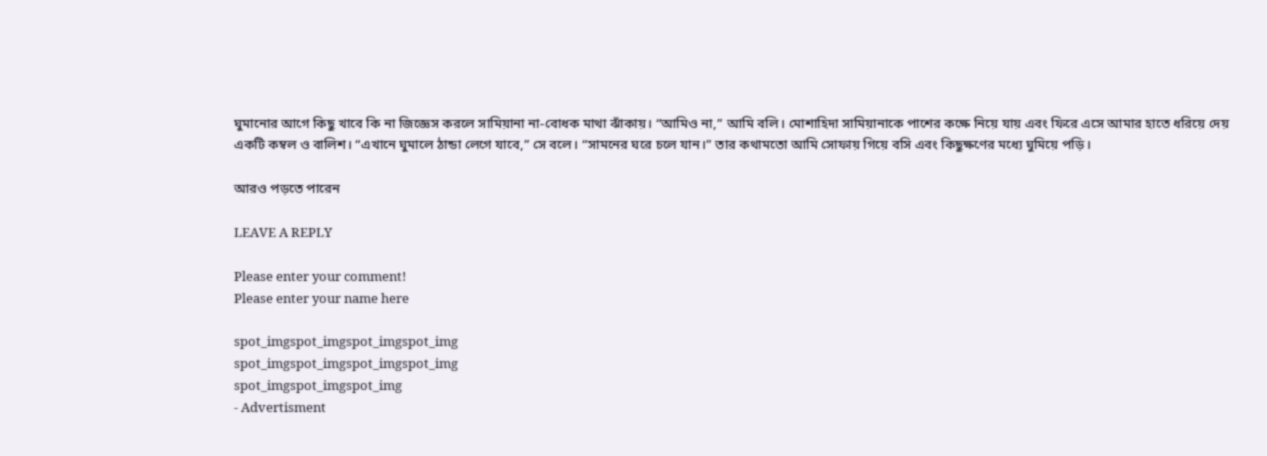ঘুমানোর আগে কিছু খাবে কি না জিজ্ঞেস করলে সামিয়ানা না-বোধক মাথা ঝাঁকায়। “আমিও না,” আমি বলি। মোশাহিদা সামিয়ানাকে পাশের কক্ষে নিয়ে যায় এবং ফিরে এসে আমার হাতে ধরিয়ে দেয় একটি কম্বল ও বালিশ। “এখানে ঘুমালে ঠান্ডা লেগে যাবে,” সে বলে। “সামনের ঘরে চলে যান।” তার কথামতো আমি সোফায় গিয়ে বসি এবং কিছুক্ষণের মধ্যে ঘুমিয়ে পড়ি।

আরও পড়তে পারেন

LEAVE A REPLY

Please enter your comment!
Please enter your name here

spot_imgspot_imgspot_imgspot_img
spot_imgspot_imgspot_imgspot_img
spot_imgspot_imgspot_img
- Advertisment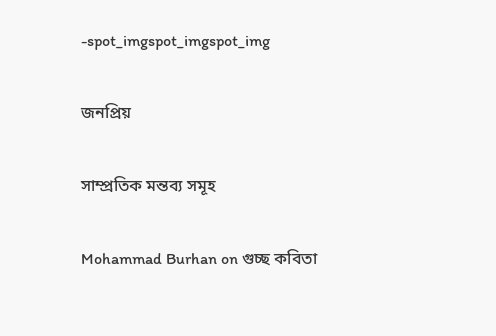-spot_imgspot_imgspot_img

জনপ্রিয়

সাম্প্রতিক মন্তব্য সমূহ

Mohammad Burhan on গুচ্ছ কবিতা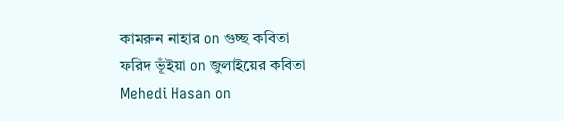কামরুন নাহার on গুচ্ছ কবিতা
ফরিদ ভূঁইয়া on জুলাইয়ের কবিতা
Mehedi Hasan on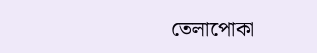তেলাপোকা